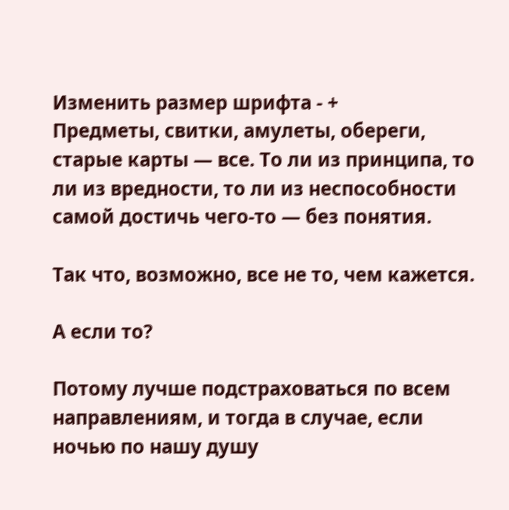Изменить размер шрифта - +
Предметы, свитки, амулеты, обереги, старые карты — все. То ли из принципа, то ли из вредности, то ли из неспособности самой достичь чего-то — без понятия.

Так что, возможно, все не то, чем кажется.

А если то?

Потому лучше подстраховаться по всем направлениям, и тогда в случае, если ночью по нашу душу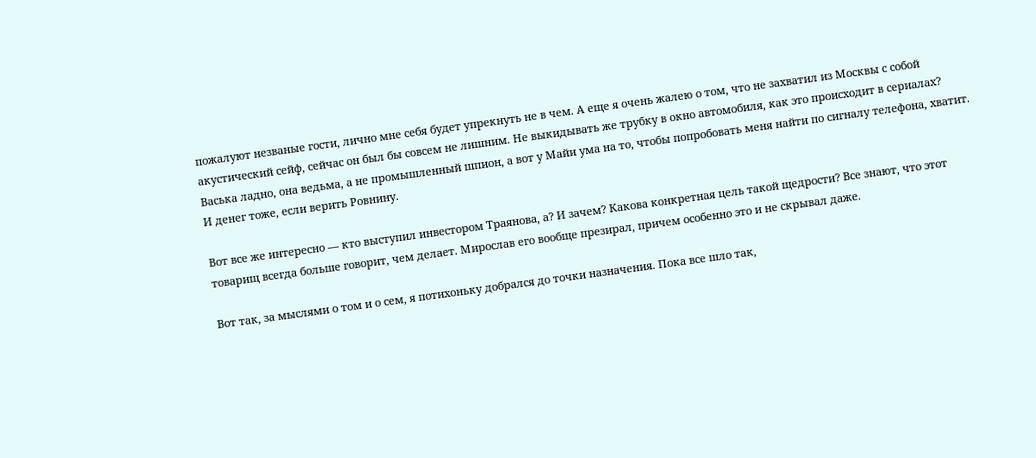пожалуют незваные гости, лично мне себя будет упрекнуть не в чем. А еще я очень жалею о том, что не захватил из Москвы с собой акустический сейф, сейчас он был бы совсем не лишним. Не выкидывать же трубку в окно автомобиля, как это происходит в сериалах? Васька ладно, она ведьма, а не промышленный шпион, а вот у Майи ума на то, чтобы попробовать меня найти по сигналу телефона, хватит. И денег тоже, если верить Ровнину.

Вот все же интересно — кто выступил инвестором Траянова, а? И зачем? Какова конкретная цель такой щедрости? Все знают, что этот товарищ всегда больше говорит, чем делает. Мирослав его вообще презирал, причем особенно это и не скрывал даже.

Вот так, за мыслями о том и о сем, я потихоньку добрался до точки назначения. Пока все шло так,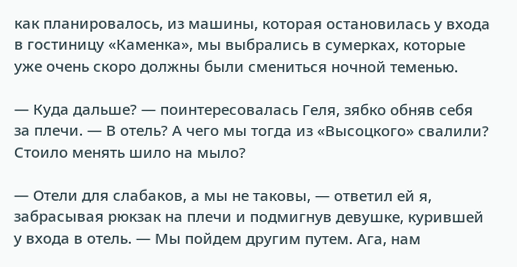как планировалось, из машины, которая остановилась у входа в гостиницу «Каменка», мы выбрались в сумерках, которые уже очень скоро должны были смениться ночной теменью.

— Куда дальше? — поинтересовалась Геля, зябко обняв себя за плечи. — В отель? А чего мы тогда из «Высоцкого» свалили? Стоило менять шило на мыло?

— Отели для слабаков, а мы не таковы, — ответил ей я, забрасывая рюкзак на плечи и подмигнув девушке, курившей у входа в отель. — Мы пойдем другим путем. Ага, нам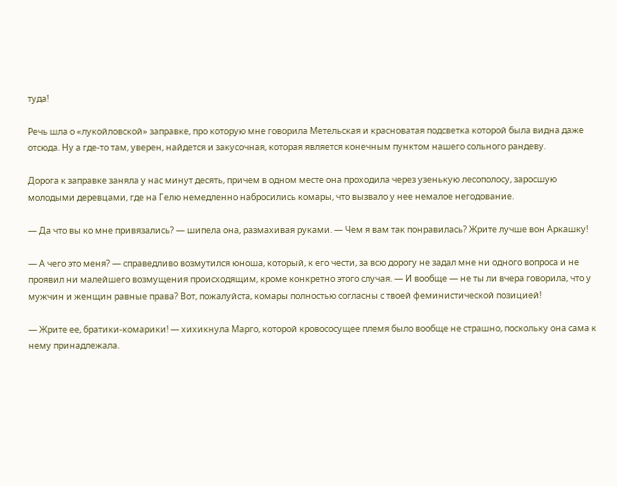туда!

Речь шла о «лукойловской» заправке, про которую мне говорила Метельская и красноватая подсветка которой была видна даже отсюда. Ну а где-то там, уверен, найдется и закусочная, которая является конечным пунктом нашего сольного рандеву.

Дорога к заправке заняла у нас минут десять, причем в одном месте она проходила через узенькую лесополосу, заросшую молодыми деревцами, где на Гелю немедленно набросились комары, что вызвало у нее немалое негодование.

— Да что вы ко мне привязались? — шипела она, размахивая руками. — Чем я вам так понравилась? Жрите лучше вон Аркашку!

— А чего это меня? — справедливо возмутился юноша, который, к его чести, за всю дорогу не задал мне ни одного вопроса и не проявил ни малейшего возмущения происходящим, кроме конкретно этого случая. — И вообще — не ты ли вчера говорила, что у мужчин и женщин равные права? Вот, пожалуйста, комары полностью согласны с твоей феминистической позицией!

— Жрите ее, братики-комарики! — хихикнула Марго, которой кровососущее племя было вообще не страшно, поскольку она сама к нему принадлежала.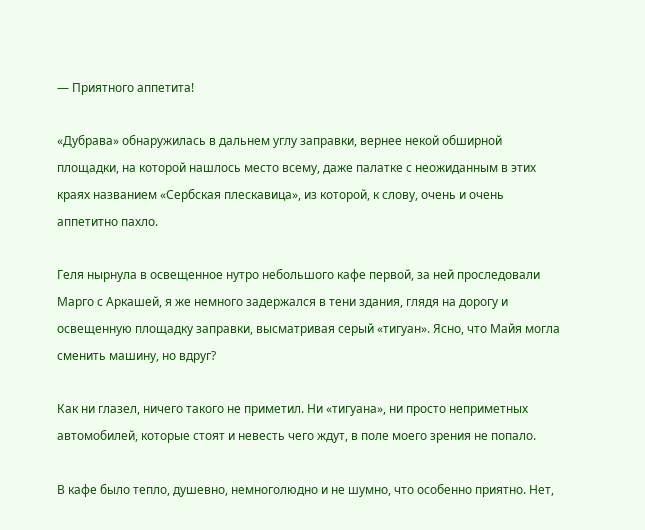— Приятного аппетита!

«Дубрава» обнаружилась в дальнем углу заправки, вернее некой обширной площадки, на которой нашлось место всему, даже палатке с неожиданным в этих краях названием «Сербская плескавица», из которой, к слову, очень и очень аппетитно пахло.

Геля нырнула в освещенное нутро небольшого кафе первой, за ней проследовали Марго с Аркашей, я же немного задержался в тени здания, глядя на дорогу и освещенную площадку заправки, высматривая серый «тигуан». Ясно, что Майя могла сменить машину, но вдруг?

Как ни глазел, ничего такого не приметил. Ни «тигуана», ни просто неприметных автомобилей, которые стоят и невесть чего ждут, в поле моего зрения не попало.

В кафе было тепло, душевно, немноголюдно и не шумно, что особенно приятно. Нет,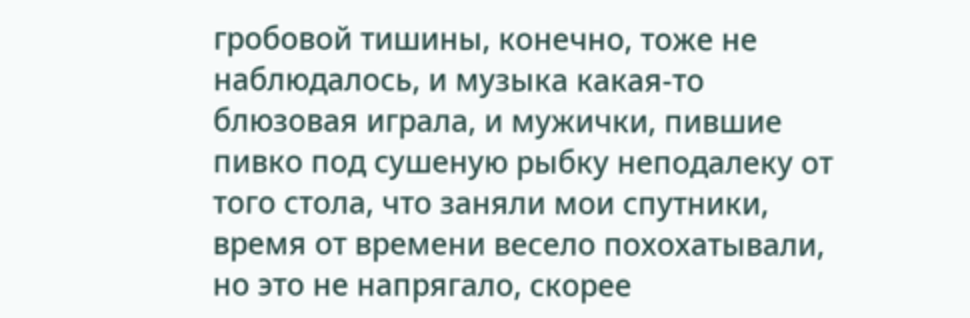гробовой тишины, конечно, тоже не наблюдалось, и музыка какая-то блюзовая играла, и мужички, пившие пивко под сушеную рыбку неподалеку от того стола, что заняли мои спутники, время от времени весело похохатывали, но это не напрягало, скорее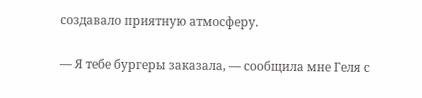создавало приятную атмосферу.

— Я тебе бургеры заказала, — сообщила мне Геля с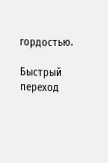гордостью.

Быстрый переход